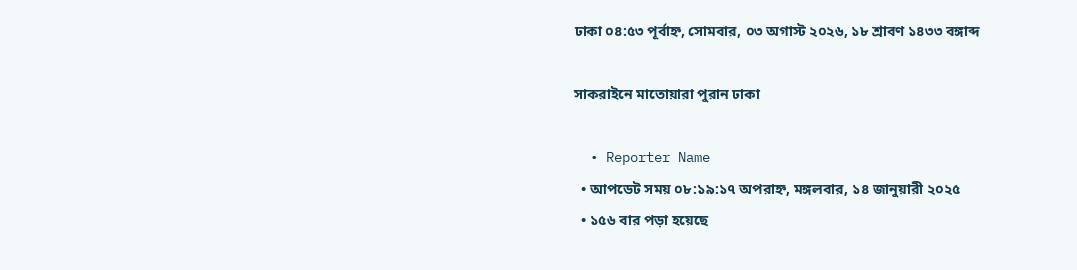ঢাকা ০৪:৫৩ পূর্বাহ্ন, সোমবার, ০৩ অগাস্ট ২০২৬, ১৮ শ্রাবণ ১৪৩৩ বঙ্গাব্দ

সাকরাইনে মাতোয়ারা পুরান ঢাকা

  • Reporter Name
  • আপডেট সময় ০৮:১৯:১৭ অপরাহ্ন, মঙ্গলবার, ১৪ জানুয়ারী ২০২৫
  • ১৫৬ বার পড়া হয়েছে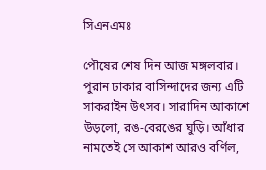সিএনএমঃ

পৌষের শেষ দিন আজ মঙ্গলবার। পুরান ঢাকার বাসিন্দাদের জন্য এটি সাকরাইন উৎসব। সারাদিন আকাশে উড়লো, রঙ-বেরঙের ঘুড়ি। আঁধার নামতেই সে আকাশ আরও বর্ণিল,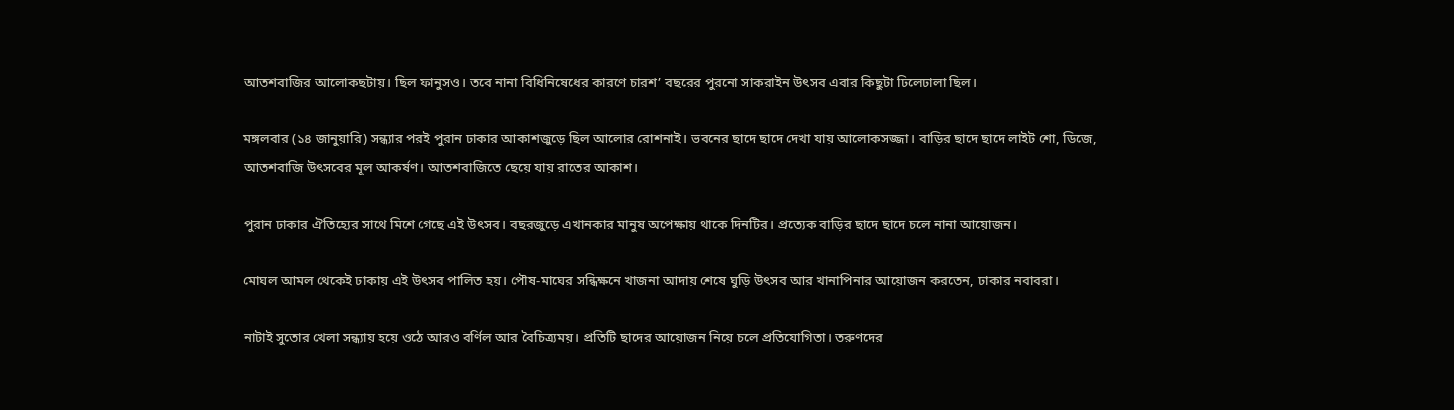আতশবাজির আলোকছটায়। ছিল ফানুসও। তবে নানা বিধিনিষেধের কারণে চারশ’ বছরের পুরনো সাকরাইন উৎসব এবার কিছুটা ঢিলেঢালা ছিল।

মঙ্গলবার (১৪ জানুয়ারি) সন্ধ্যার পরই পুরান ঢাকার আকাশজুড়ে ছিল আলোর রোশনাই। ভবনের ছাদে ছাদে দেখা যায় আলোকসজ্জা। বাড়ির ছাদে ছাদে লাইট শো, ডিজে, আতশবাজি উৎসবের মূল আকর্ষণ। আতশবাজিতে ছেয়ে যায় রাতের আকাশ।

পুরান ঢাকার ঐতিহ্যের সাথে মিশে গেছে এই উৎসব। বছরজুড়ে এখানকার মানুষ অপেক্ষায় থাকে দিনটির। প্রত্যেক বাড়ির ছাদে ছাদে চলে নানা আয়োজন।

মোঘল আমল থেকেই ঢাকায় এই উৎসব পালিত হয়। পৌষ-মাঘের সন্ধিক্ষনে খাজনা আদায় শেষে ঘুড়ি উৎসব আর খানাপিনার আয়োজন করতেন, ঢাকার নবাবরা।

নাটাই সুতোর খেলা সন্ধ্যায় হয়ে ওঠে আরও বর্ণিল আর বৈচিত্র্যময়। প্রতিটি ছাদের আয়োজন নিয়ে চলে প্রতিযোগিতা। তরুণদের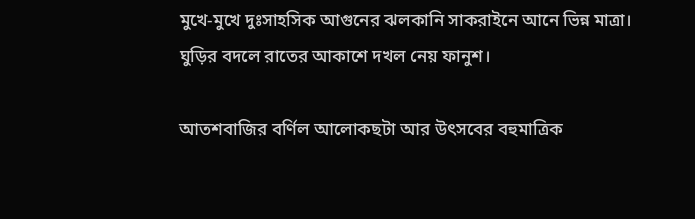মুখে-মুখে দুঃসাহসিক আগুনের ঝলকানি সাকরাইনে আনে ভিন্ন মাত্রা। ঘুড়ির বদলে রাতের আকাশে দখল নেয় ফানুশ।

আতশবাজির বর্ণিল আলোকছটা আর উৎসবের বহুমাত্রিক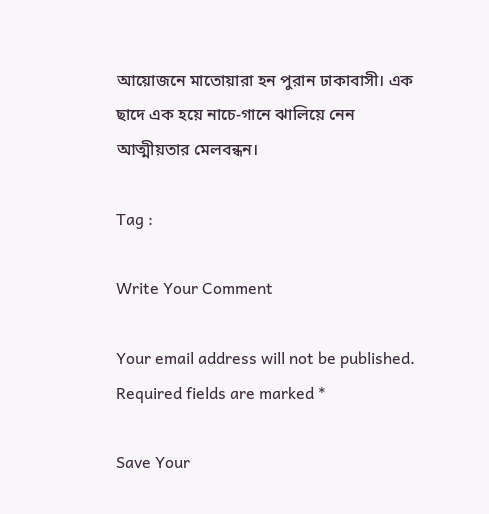আয়োজনে মাতোয়ারা হন পুরান ঢাকাবাসী। এক ছাদে এক হয়ে নাচে-গানে ঝালিয়ে নেন আত্মীয়তার মেলবন্ধন।

Tag :

Write Your Comment

Your email address will not be published. Required fields are marked *

Save Your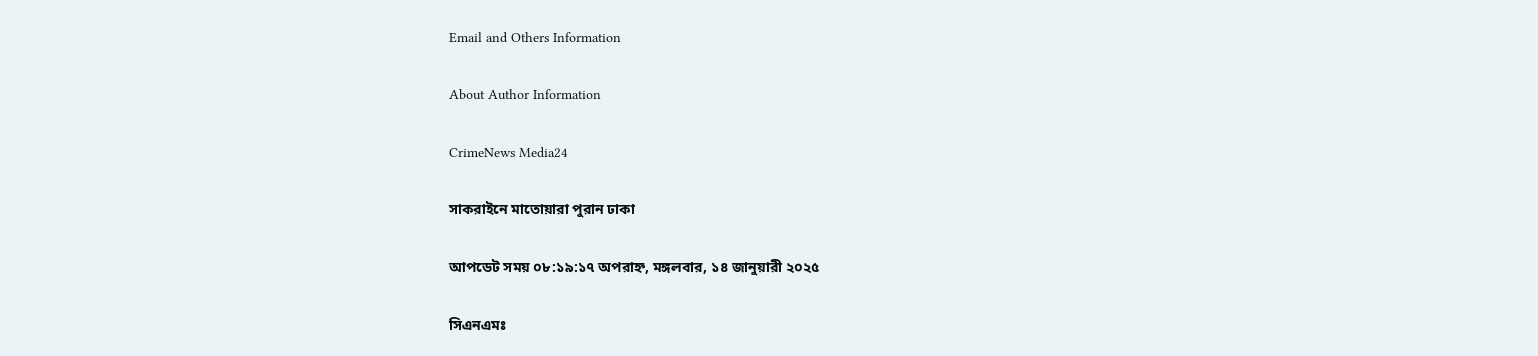Email and Others Information

About Author Information

CrimeNews Media24

সাকরাইনে মাতোয়ারা পুরান ঢাকা

আপডেট সময় ০৮:১৯:১৭ অপরাহ্ন, মঙ্গলবার, ১৪ জানুয়ারী ২০২৫

সিএনএমঃ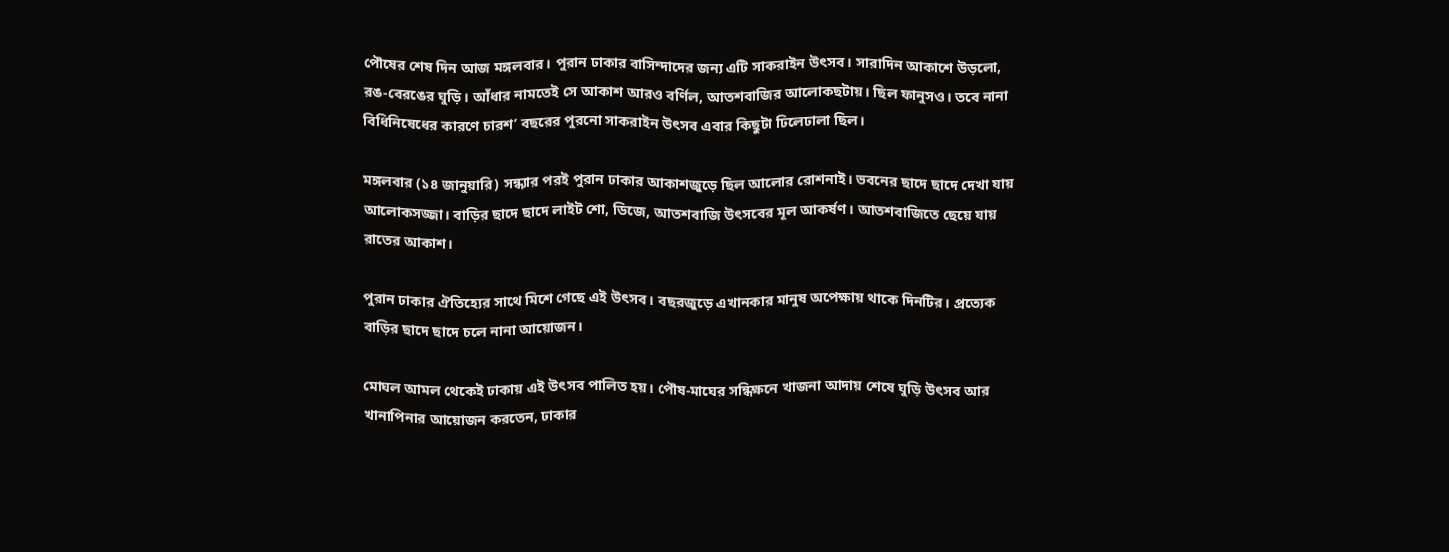পৌষের শেষ দিন আজ মঙ্গলবার। পুরান ঢাকার বাসিন্দাদের জন্য এটি সাকরাইন উৎসব। সারাদিন আকাশে উড়লো, রঙ-বেরঙের ঘুড়ি। আঁধার নামতেই সে আকাশ আরও বর্ণিল, আতশবাজির আলোকছটায়। ছিল ফানুসও। তবে নানা বিধিনিষেধের কারণে চারশ’ বছরের পুরনো সাকরাইন উৎসব এবার কিছুটা ঢিলেঢালা ছিল।

মঙ্গলবার (১৪ জানুয়ারি) সন্ধ্যার পরই পুরান ঢাকার আকাশজুড়ে ছিল আলোর রোশনাই। ভবনের ছাদে ছাদে দেখা যায় আলোকসজ্জা। বাড়ির ছাদে ছাদে লাইট শো, ডিজে, আতশবাজি উৎসবের মূল আকর্ষণ। আতশবাজিতে ছেয়ে যায় রাতের আকাশ।

পুরান ঢাকার ঐতিহ্যের সাথে মিশে গেছে এই উৎসব। বছরজুড়ে এখানকার মানুষ অপেক্ষায় থাকে দিনটির। প্রত্যেক বাড়ির ছাদে ছাদে চলে নানা আয়োজন।

মোঘল আমল থেকেই ঢাকায় এই উৎসব পালিত হয়। পৌষ-মাঘের সন্ধিক্ষনে খাজনা আদায় শেষে ঘুড়ি উৎসব আর খানাপিনার আয়োজন করতেন, ঢাকার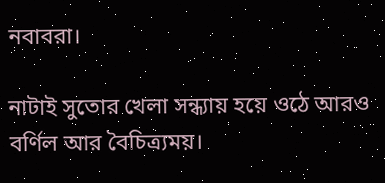নবাবরা।

নাটাই সুতোর খেলা সন্ধ্যায় হয়ে ওঠে আরও বর্ণিল আর বৈচিত্র্যময়।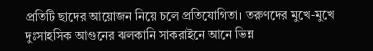প্রতিটি ছাদের আয়োজন নিয়ে চলে প্রতিযোগিতা। তরুণদের মুখে-মুখে দুঃসাহসিক আগুনের ঝলকানি সাকরাইনে আনে ভিন্ন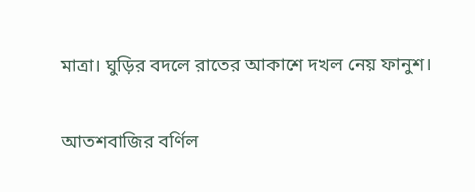মাত্রা। ঘুড়ির বদলে রাতের আকাশে দখল নেয় ফানুশ।

আতশবাজির বর্ণিল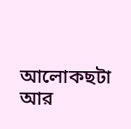আলোকছটা আর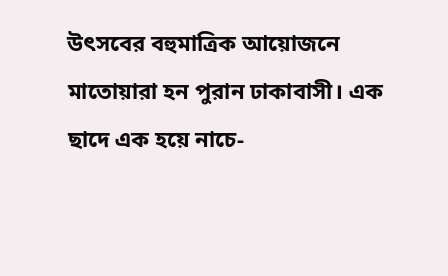উৎসবের বহুমাত্রিক আয়োজনে মাতোয়ারা হন পুরান ঢাকাবাসী। এক ছাদে এক হয়ে নাচে-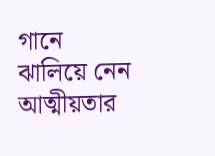গানে ঝালিয়ে নেন আত্মীয়তার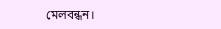মেলবন্ধন।